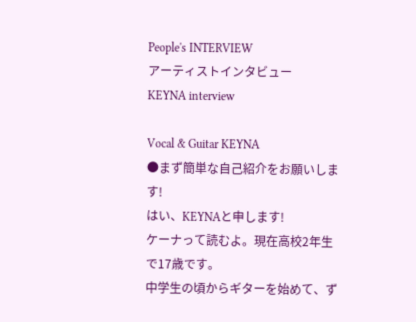People's INTERVIEW
アーティストインタビュー
KEYNA interview

Vocal & Guitar KEYNA
●まず簡単な自己紹介をお願いします!
はい、KEYNAと申します!
ケーナって読むよ。現在高校2年生で17歳です。
中学生の頃からギターを始めて、ず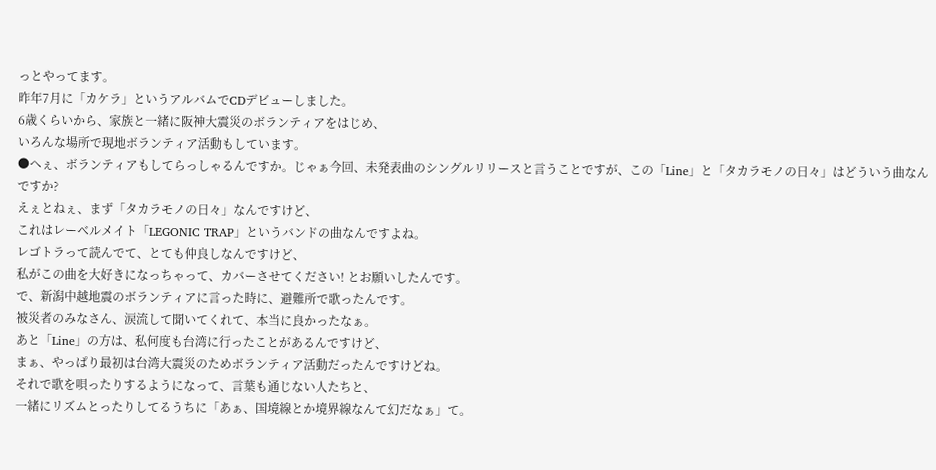っとやってます。
昨年7月に「カケラ」というアルバムでCDデビューしました。
6歳くらいから、家族と一緒に阪神大震災のボランティアをはじめ、
いろんな場所で現地ボランティア活動もしています。
●へぇ、ボランティアもしてらっしゃるんですか。じゃぁ今回、未発表曲のシングルリリースと言うことですが、この「Line」と「タカラモノの日々」はどういう曲なんですか?
えぇとねぇ、まず「タカラモノの日々」なんですけど、
これはレーベルメイト「LEGONIC TRAP」というバンドの曲なんですよね。
レゴトラって読んでて、とても仲良しなんですけど、
私がこの曲を大好きになっちゃって、カバーさせてください! とお願いしたんです。
で、新潟中越地震のボランティアに言った時に、避難所で歌ったんです。
被災者のみなさん、涙流して聞いてくれて、本当に良かったなぁ。
あと「Line」の方は、私何度も台湾に行ったことがあるんですけど、
まぁ、やっぱり最初は台湾大震災のためボランティア活動だったんですけどね。
それで歌を唄ったりするようになって、言葉も通じない人たちと、
一緒にリズムとったりしてるうちに「あぁ、国境線とか境界線なんて幻だなぁ」て。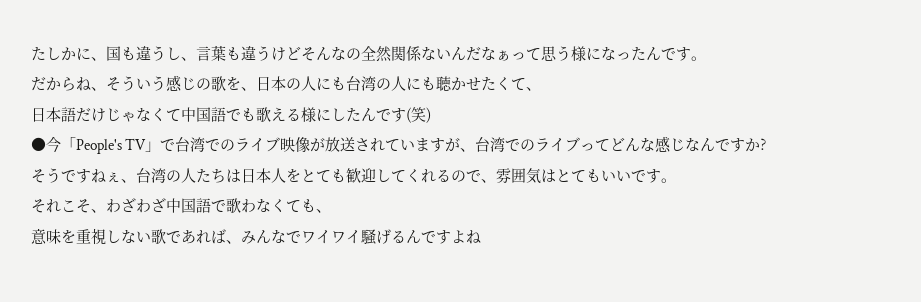たしかに、国も違うし、言葉も違うけどそんなの全然関係ないんだなぁって思う様になったんです。
だからね、そういう感じの歌を、日本の人にも台湾の人にも聴かせたくて、
日本語だけじゃなくて中国語でも歌える様にしたんです(笑)
●今「People's TV」で台湾でのライブ映像が放送されていますが、台湾でのライブってどんな感じなんですか?
そうですねぇ、台湾の人たちは日本人をとても歓迎してくれるので、雰囲気はとてもいいです。
それこそ、わざわざ中国語で歌わなくても、
意味を重視しない歌であれば、みんなでワイワイ騒げるんですよね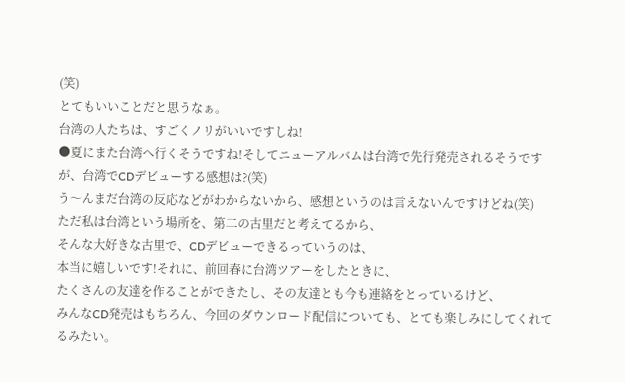(笑)
とてもいいことだと思うなぁ。
台湾の人たちは、すごくノリがいいですしね!
●夏にまた台湾へ行くそうですね!そしてニューアルバムは台湾で先行発売されるそうですが、台湾でCDデビューする感想は?(笑)
う〜んまだ台湾の反応などがわからないから、感想というのは言えないんですけどね(笑)
ただ私は台湾という場所を、第二の古里だと考えてるから、
そんな大好きな古里で、CDデビューできるっていうのは、
本当に嬉しいです!それに、前回春に台湾ツアーをしたときに、
たくさんの友達を作ることができたし、その友達とも今も連絡をとっているけど、
みんなCD発売はもちろん、今回のダウンロード配信についても、とても楽しみにしてくれてるみたい。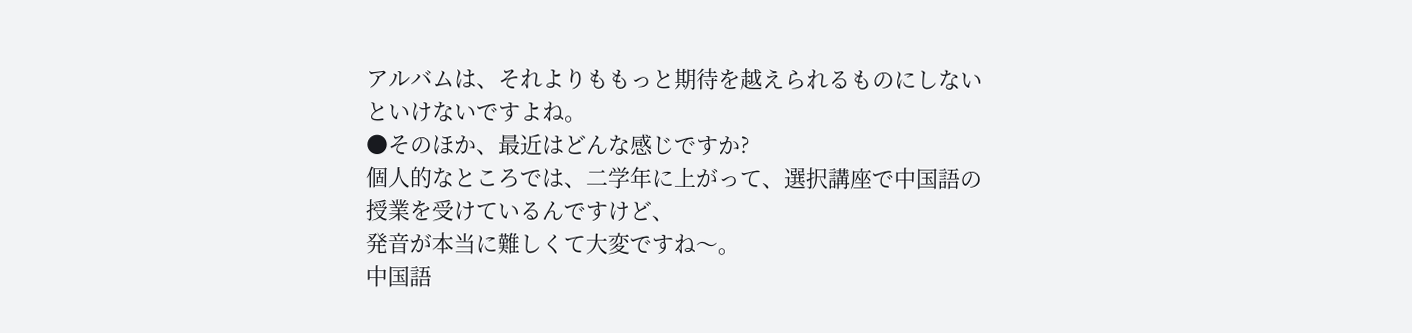アルバムは、それよりももっと期待を越えられるものにしないといけないですよね。
●そのほか、最近はどんな感じですか?
個人的なところでは、二学年に上がって、選択講座で中国語の授業を受けているんですけど、
発音が本当に難しくて大変ですね〜。
中国語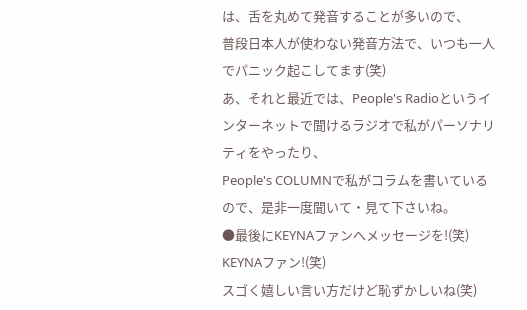は、舌を丸めて発音することが多いので、
普段日本人が使わない発音方法で、いつも一人でパニック起こしてます(笑)
あ、それと最近では、People's Radioというインターネットで聞けるラジオで私がパーソナリティをやったり、
People's COLUMNで私がコラムを書いているので、是非一度聞いて・見て下さいね。
●最後にKEYNAファンへメッセージを!(笑)
KEYNAファン!(笑)
スゴく嬉しい言い方だけど恥ずかしいね(笑)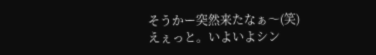そうかー突然来たなぁ〜(笑)
えぇっと。いよいよシン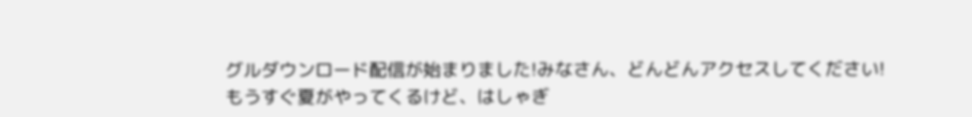グルダウンロード配信が始まりました!みなさん、どんどんアクセスしてください!
もうすぐ夏がやってくるけど、はしゃぎ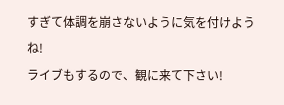すぎて体調を崩さないように気を付けようね!
ライブもするので、観に来て下さい!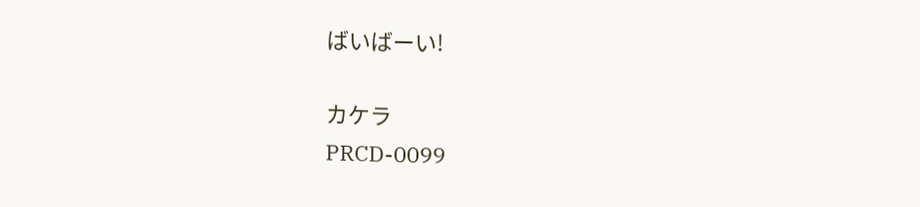ばいばーい!

カケラ
PRCD-0099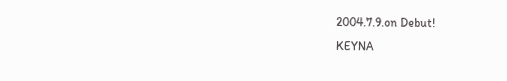2004.7.9.on Debut!
KEYNA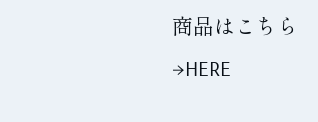商品はこちら→HERE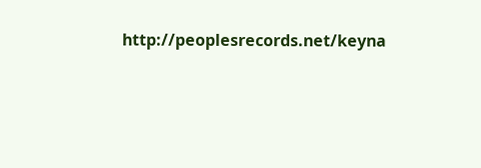http://peoplesrecords.net/keyna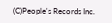(C)People's Records Inc.